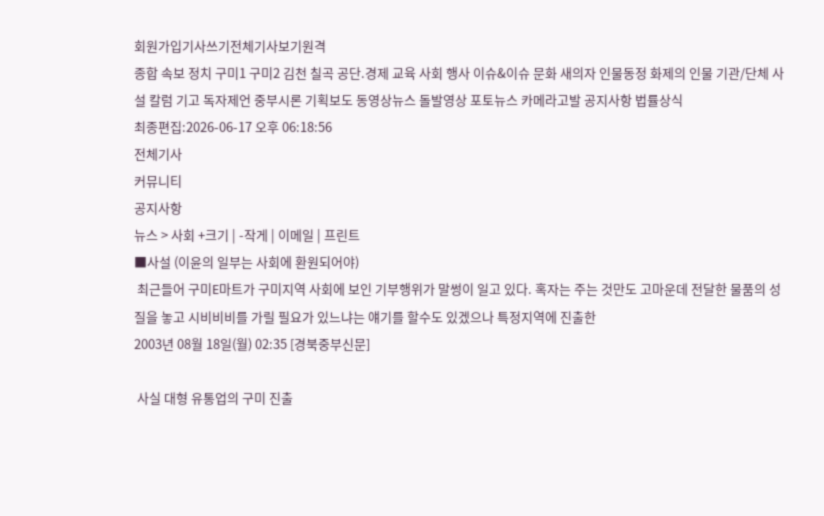회원가입기사쓰기전체기사보기원격
종합 속보 정치 구미1 구미2 김천 칠곡 공단.경제 교육 사회 행사 이슈&이슈 문화 새의자 인물동정 화제의 인물 기관/단체 사설 칼럼 기고 독자제언 중부시론 기획보도 동영상뉴스 돌발영상 포토뉴스 카메라고발 공지사항 법률상식
최종편집:2026-06-17 오후 06:18:56
전체기사
커뮤니티
공지사항
뉴스 > 사회 +크기 | -작게 | 이메일 | 프린트
■사설 (이윤의 일부는 사회에 환원되어야)
 최근들어 구미E마트가 구미지역 사회에 보인 기부행위가 말썽이 일고 있다. 혹자는 주는 것만도 고마운데 전달한 물품의 성질을 놓고 시비비비를 가릴 필요가 있느냐는 얘기를 할수도 있겠으나 특정지역에 진출한
2003년 08월 18일(월) 02:35 [경북중부신문]

 사실 대형 유통업의 구미 진출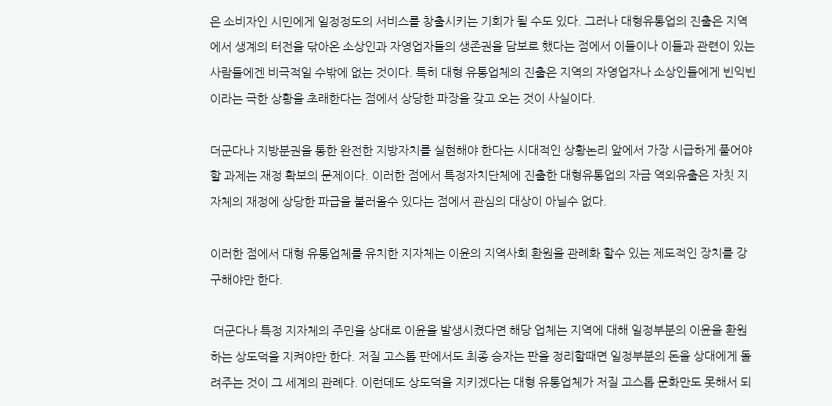은 소비자인 시민에게 일정정도의 서비스를 창출시키는 기회가 될 수도 있다. 그러나 대형유통업의 진출은 지역에서 생계의 터전을 닦아온 소상인과 자영업자들의 생존권을 담보로 했다는 점에서 이들이나 이들과 관련이 있는 사람들에겐 비극적일 수밖에 없는 것이다. 특히 대형 유통업체의 진출은 지역의 자영업자나 소상인들에게 빈익빈이라는 극한 상황을 초래한다는 점에서 상당한 파장을 갖고 오는 것이 사실이다.

더군다나 지방분권을 통한 완전한 지방자치를 실현해야 한다는 시대적인 상황논리 앞에서 가장 시급하게 풀어야 할 과제는 재정 확보의 문제이다. 이러한 점에서 특정자치단체에 진출한 대형유통업의 자금 역외유출은 자칫 지자체의 재정에 상당한 파급을 불러올수 있다는 점에서 관심의 대상이 아닐수 없다.

이러한 점에서 대형 유통업체를 유치한 지자체는 이윤의 지역사회 환원을 관례화 할수 있는 제도적인 장치를 강구해야만 한다.

 더군다나 특정 지자체의 주민을 상대로 이윤을 발생시켰다면 해당 업체는 지역에 대해 일정부분의 이윤을 환원하는 상도덕을 지켜야만 한다. 저질 고스톱 판에서도 최종 승자는 판을 정리할때면 일정부분의 돈을 상대에게 돌려주는 것이 그 세계의 관례다. 이런데도 상도덕을 지키겠다는 대형 유통업체가 저질 고스톱 문화만도 못해서 되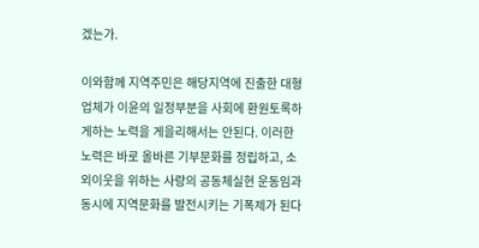겠는가.

이와함께 지역주민은 해당지역에 진출한 대형 업체가 이윤의 일정부분을 사회에 환원토록하게하는 노력을 게을리해서는 안된다. 이러한 노력은 바로 올바른 기부문화를 정립하고, 소외이웃을 위하는 사랑의 공동체실현 운동임과 동시에 지역문화를 발전시키는 기폭제가 된다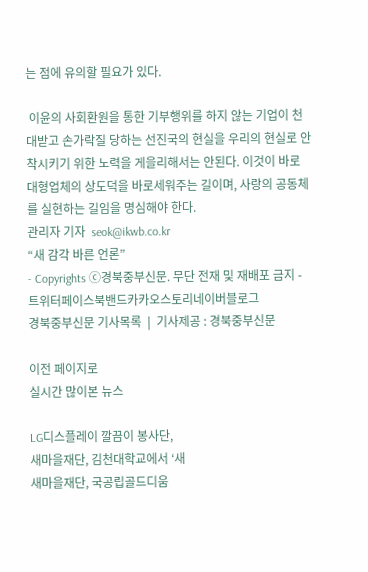는 점에 유의할 필요가 있다.

 이윤의 사회환원을 통한 기부행위를 하지 않는 기업이 천대받고 손가락질 당하는 선진국의 현실을 우리의 현실로 안착시키기 위한 노력을 게을리해서는 안된다. 이것이 바로 대형업체의 상도덕을 바로세워주는 길이며, 사랑의 공동체를 실현하는 길임을 명심해야 한다.
관리자 기자  seok@ikwb.co.kr
“새 감각 바른 언론”
- Copyrights ⓒ경북중부신문. 무단 전재 및 재배포 금지 -
트위터페이스북밴드카카오스토리네이버블로그
경북중부신문 기사목록  |  기사제공 : 경북중부신문

이전 페이지로
실시간 많이본 뉴스

LG디스플레이 깔끔이 봉사단,
새마을재단, 김천대학교에서 ‘새
새마을재단, 국공립골드디움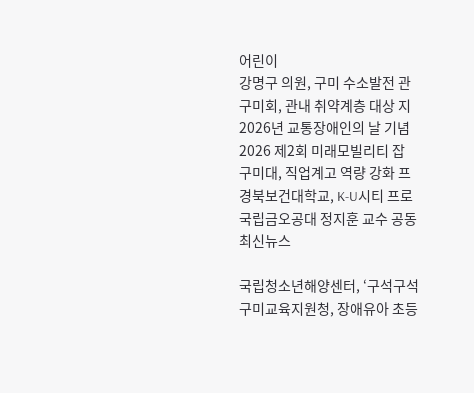어린이
강명구 의원, 구미 수소발전 관
구미회, 관내 취약계층 대상 지
2026년 교통장애인의 날 기념
2026 제2회 미래모빌리티 잡
구미대, 직업계고 역량 강화 프
경북보건대학교, K-U시티 프로
국립금오공대 정지훈 교수 공동
최신뉴스

국립청소년해양센터, ‘구석구석
구미교육지원청, 장애유아 초등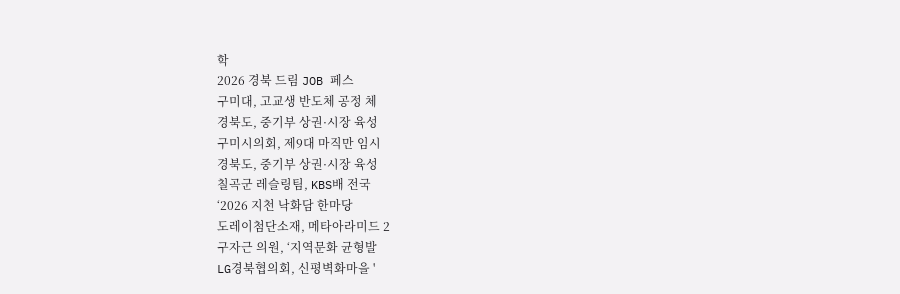학
2026 경북 드림 JOB 페스
구미대, 고교생 반도체 공정 체
경북도, 중기부 상권·시장 육성
구미시의회, 제9대 마직만 임시
경북도, 중기부 상권·시장 육성
칠곡군 레슬링팀, KBS배 전국
‘2026 지천 낙화담 한마당
도레이첨단소재, 메타아라미드 2
구자근 의원, ‘지역문화 균형발
LG경북협의회, 신평벽화마을 '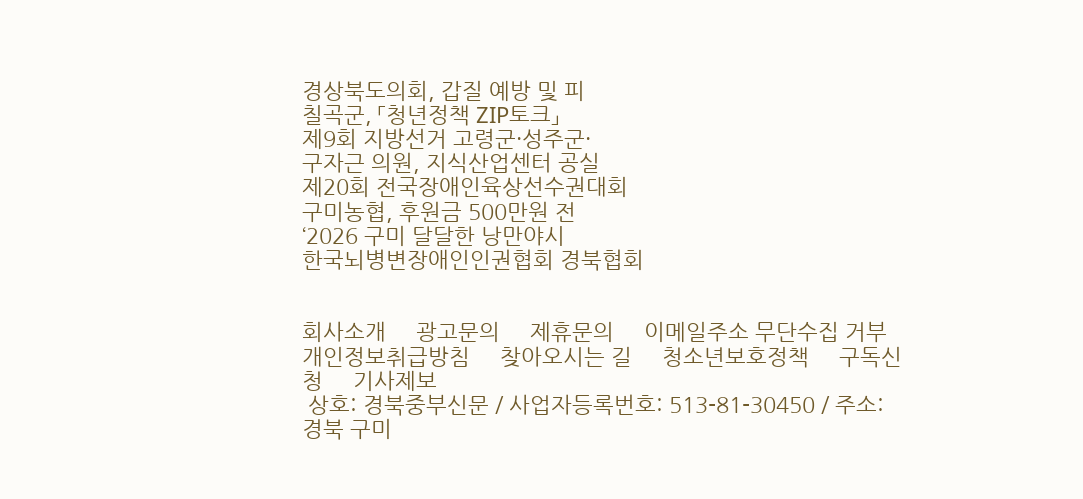경상북도의회, 갑질 예방 및 피
칠곡군, 「청년정책 ZIP토크」
제9회 지방선거 고령군·성주군·
구자근 의원, 지식산업센터 공실
제20회 전국장애인육상선수권대회
구미농협, 후원금 500만원 전
‘2026 구미 달달한 낭만야시
한국뇌병변장애인인권협회 경북협회


회사소개     광고문의     제휴문의     이메일주소 무단수집 거부     개인정보취급방침     찾아오시는 길     청소년보호정책     구독신청     기사제보
 상호: 경북중부신문 / 사업자등록번호: 513-81-30450 / 주소: 경북 구미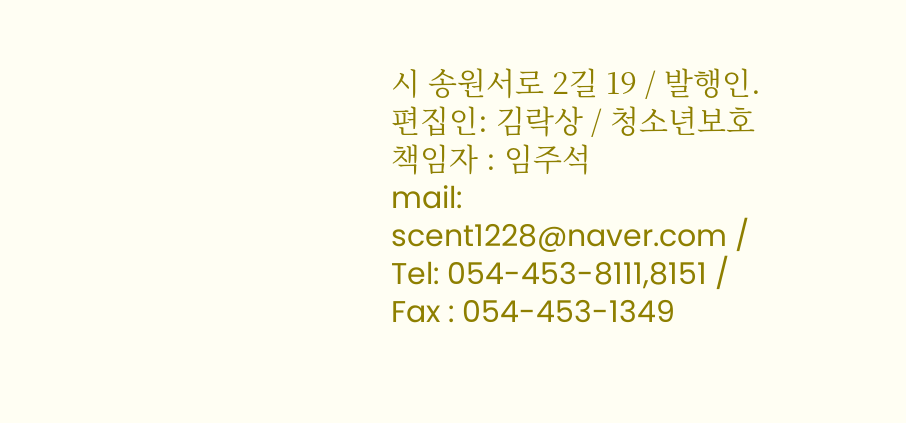시 송원서로 2길 19 / 발행인.편집인: 김락상 / 청소년보호책임자 : 임주석
mail: scent1228@naver.com / Tel: 054-453-8111,8151 / Fax : 054-453-1349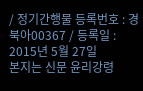/ 정기간행물 등록번호 : 경북아00367 / 등록일 : 2015년 5월 27일
본지는 신문 윤리강령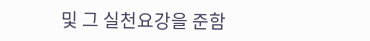및 그 실천요강을 준함